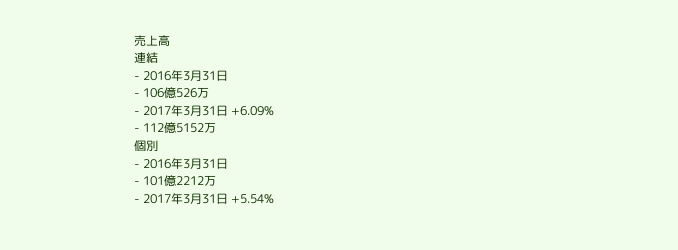売上高
連結
- 2016年3月31日
- 106億526万
- 2017年3月31日 +6.09%
- 112億5152万
個別
- 2016年3月31日
- 101億2212万
- 2017年3月31日 +5.54%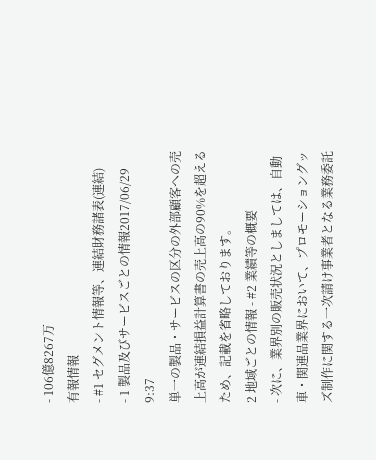- 106億8267万
有報情報
- #1 セグメント情報等、連結財務諸表(連結)
- 1 製品及びサービスごとの情報2017/06/29 9:37
単一の製品・サービスの区分の外部顧客への売上高が連結損益計算書の売上高の90%を超えるため、記載を省略しております。
2 地域ごとの情報 - #2 業績等の概要
- 次に、業界別の販売状況としましては、自動車・関連品業界において、プロモーショングッズ制作に関する一次請け事業者となる業務委託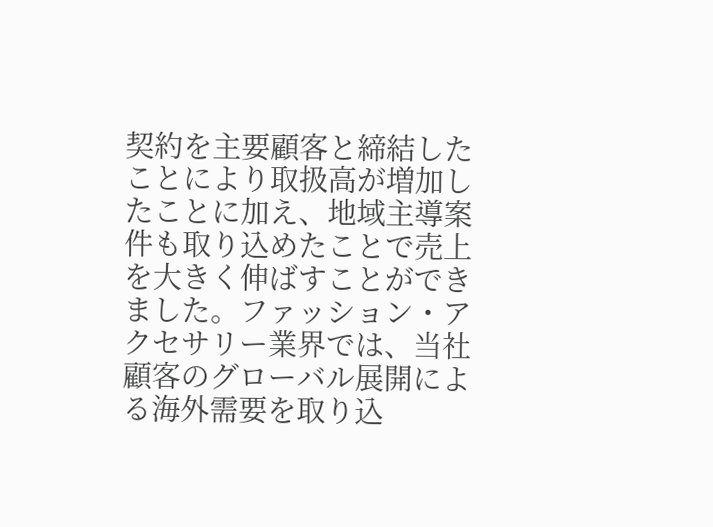契約を主要顧客と締結したことにより取扱高が増加したことに加え、地域主導案件も取り込めたことで売上を大きく伸ばすことができました。ファッション・アクセサリー業界では、当社顧客のグローバル展開による海外需要を取り込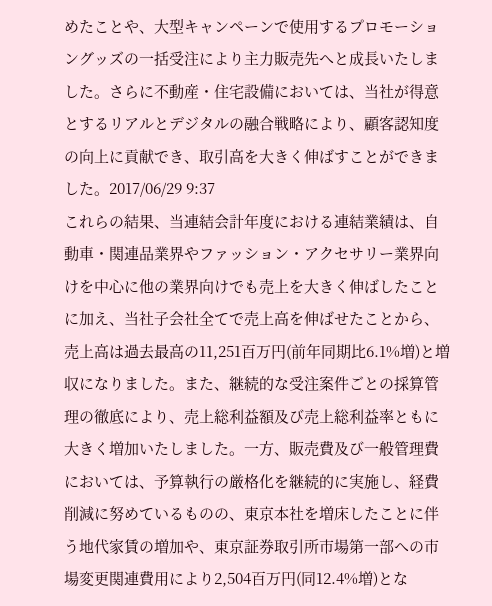めたことや、大型キャンペーンで使用するプロモーショングッズの一括受注により主力販売先へと成長いたしました。さらに不動産・住宅設備においては、当社が得意とするリアルとデジタルの融合戦略により、顧客認知度の向上に貢献でき、取引高を大きく伸ばすことができました。2017/06/29 9:37
これらの結果、当連結会計年度における連結業績は、自動車・関連品業界やファッション・アクセサリー業界向けを中心に他の業界向けでも売上を大きく伸ばしたことに加え、当社子会社全てで売上高を伸ばせたことから、売上高は過去最高の11,251百万円(前年同期比6.1%増)と増収になりました。また、継続的な受注案件ごとの採算管理の徹底により、売上総利益額及び売上総利益率ともに大きく増加いたしました。一方、販売費及び一般管理費においては、予算執行の厳格化を継続的に実施し、経費削減に努めているものの、東京本社を増床したことに伴う地代家賃の増加や、東京証券取引所市場第一部への市場変更関連費用により2,504百万円(同12.4%増)とな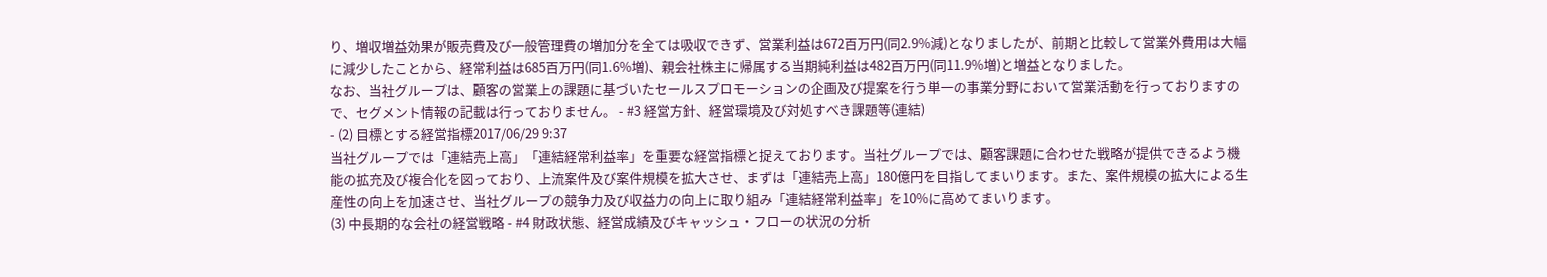り、増収増益効果が販売費及び一般管理費の増加分を全ては吸収できず、営業利益は672百万円(同2.9%減)となりましたが、前期と比較して営業外費用は大幅に減少したことから、経常利益は685百万円(同1.6%増)、親会社株主に帰属する当期純利益は482百万円(同11.9%増)と増益となりました。
なお、当社グループは、顧客の営業上の課題に基づいたセールスプロモーションの企画及び提案を行う単一の事業分野において営業活動を行っておりますので、セグメント情報の記載は行っておりません。 - #3 経営方針、経営環境及び対処すべき課題等(連結)
- (2) 目標とする経営指標2017/06/29 9:37
当社グループでは「連結売上高」「連結経常利益率」を重要な経営指標と捉えております。当社グループでは、顧客課題に合わせた戦略が提供できるよう機能の拡充及び複合化を図っており、上流案件及び案件規模を拡大させ、まずは「連結売上高」180億円を目指してまいります。また、案件規模の拡大による生産性の向上を加速させ、当社グループの競争力及び収益力の向上に取り組み「連結経常利益率」を10%に高めてまいります。
(3) 中長期的な会社の経営戦略 - #4 財政状態、経営成績及びキャッシュ・フローの状況の分析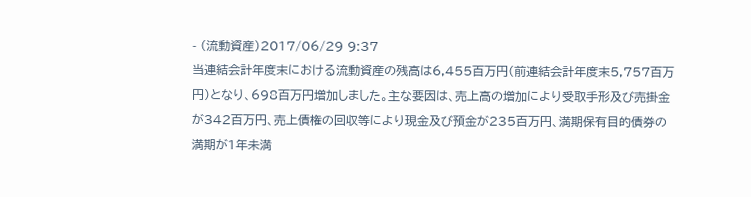- (流動資産)2017/06/29 9:37
当連結会計年度末における流動資産の残高は6,455百万円(前連結会計年度末5,757百万円)となり、698百万円増加しました。主な要因は、売上高の増加により受取手形及び売掛金が342百万円、売上債権の回収等により現金及び預金が235百万円、満期保有目的債券の満期が1年未満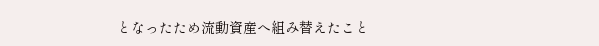となったため流動資産へ組み替えたこと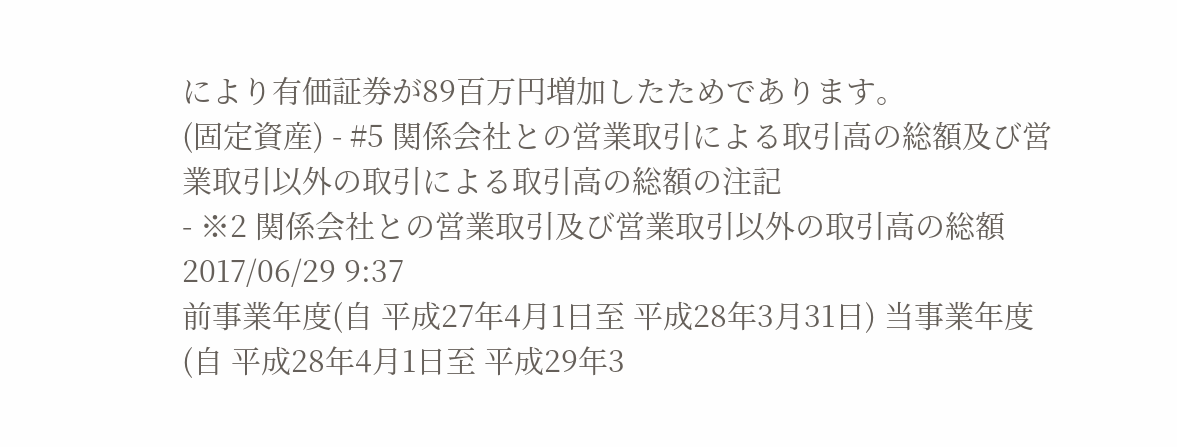により有価証券が89百万円増加したためであります。
(固定資産) - #5 関係会社との営業取引による取引高の総額及び営業取引以外の取引による取引高の総額の注記
- ※2 関係会社との営業取引及び営業取引以外の取引高の総額2017/06/29 9:37
前事業年度(自 平成27年4月1日至 平成28年3月31日) 当事業年度(自 平成28年4月1日至 平成29年3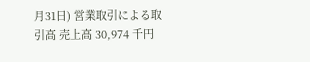月31日) 営業取引による取引高 売上高 30,974 千円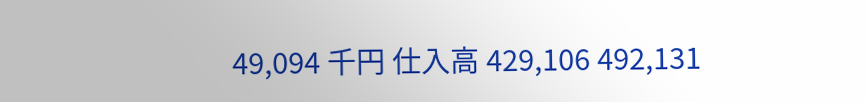49,094 千円 仕入高 429,106 492,131